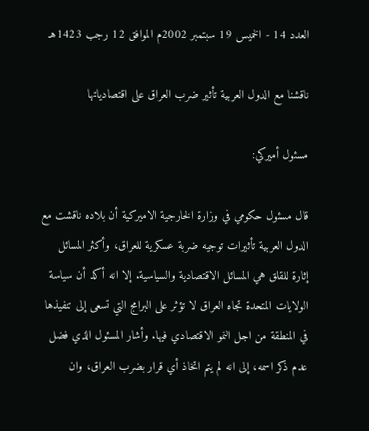العدد 14 - الخميس 19 سبتمبر 2002م الموافق 12 رجب 1423هـ

ناقشنا مع الدول العربية تأثير ضرب العراق على اقتصادياتها

مسئول أميركي:

قال مسئول حكومي في وزارة الخارجية الاميركية أن بلاده ناقشت مع الدول العربية تأثيرات توجيه ضربة عسكرية للعراق، وأكثر المسائل إثارة للقلق هي المسائل الاقتصادية والسياسية. إلا انه أكد أن سياسة الولايات المتحدة تجاه العراق لا تؤثر على البرامج التي تسعى إلى تنفيذها في المنطقة من اجل النمو الاقتصادي فيها. وأشار المسئول الذي فضل عدم ذكر اسمه، إلى انه لم يتم اتخاذ أي قرار بضرب العراق، وان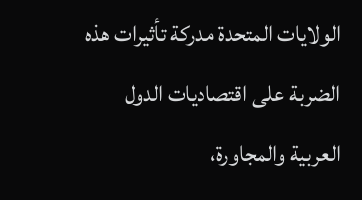الولايات المتحدة مدركة تأثيرات هذه الضربة على اقتصاديات الدول العربية والمجاورة،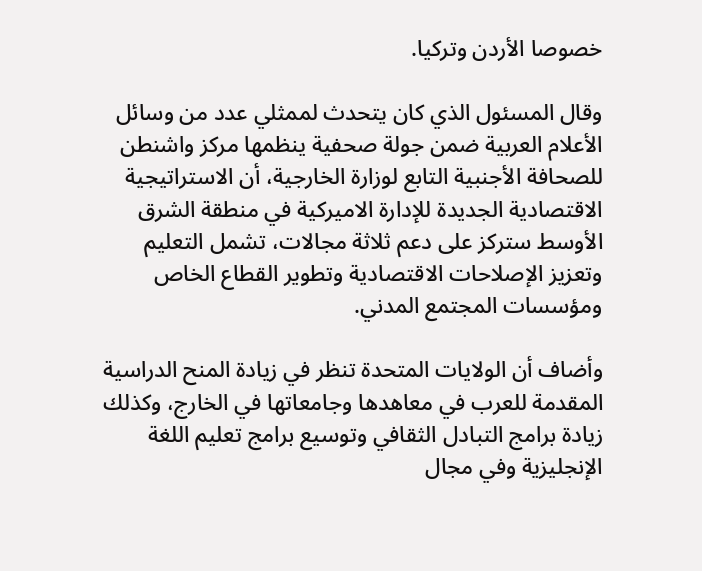خصوصا الأردن وتركيا.

وقال المسئول الذي كان يتحدث لممثلي عدد من وسائل الأعلام العربية ضمن جولة صحفية ينظمها مركز واشنطن للصحافة الأجنبية التابع لوزارة الخارجية، أن الاستراتيجية الاقتصادية الجديدة للإدارة الاميركية في منطقة الشرق الأوسط ستركز على دعم ثلاثة مجالات، تشمل التعليم وتعزيز الإصلاحات الاقتصادية وتطوير القطاع الخاص ومؤسسات المجتمع المدني.

وأضاف أن الولايات المتحدة تنظر في زيادة المنح الدراسية المقدمة للعرب في معاهدها وجامعاتها في الخارج، وكذلك زيادة برامج التبادل الثقافي وتوسيع برامج تعليم اللغة الإنجليزية وفي مجال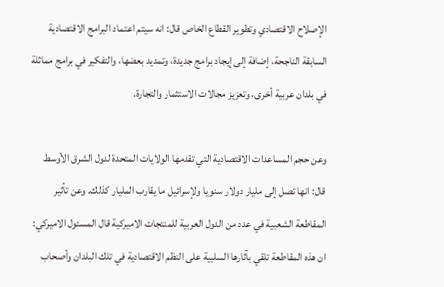الإصلاح الاقتصادي وتطوير القطاع الخاص قال: انه سيتم اعتماد البرامج الاقتصادية السابقة الناجحة، إضافة إلى إيجاد برامج جديدة، وتمديد بعضها، والتفكير في برامج مماثلة في بلدان عربية أخرى، وتعزيز مجالات الاستثمار والتجارة.

وعن حجم المساعدات الاقتصادية التي تقدمها الولايات المتحدة لدول الشرق الأوسط قال: انها تصل إلى مليار دولار سنويا ولإسرائيل ما يقارب المليار كذلك. وعن تأثير المقاطعة الشعبية في عدد من الدول العربية للمنتجات الاميركية قال المسئول الاميركي: ان هذه المقاطعة تلقي بآثارها السلبية على النظم الاقتصادية في تلك البلدان وأصحاب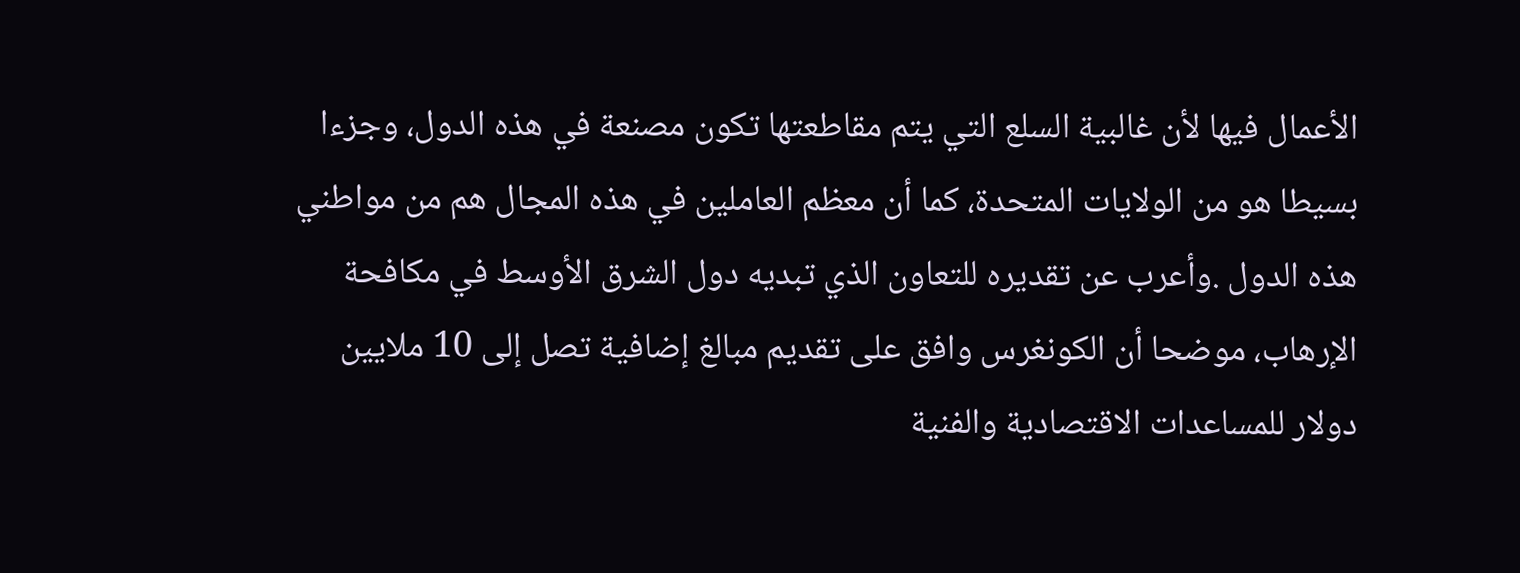الأعمال فيها لأن غالبية السلع التي يتم مقاطعتها تكون مصنعة في هذه الدول، وجزءا بسيطا هو من الولايات المتحدة، كما أن معظم العاملين في هذه المجال هم من مواطني هذه الدول .وأعرب عن تقديره للتعاون الذي تبديه دول الشرق الأوسط في مكافحة الإرهاب، موضحا أن الكونغرس وافق على تقديم مبالغ إضافية تصل إلى 10 ملايين دولار للمساعدات الاقتصادية والفنية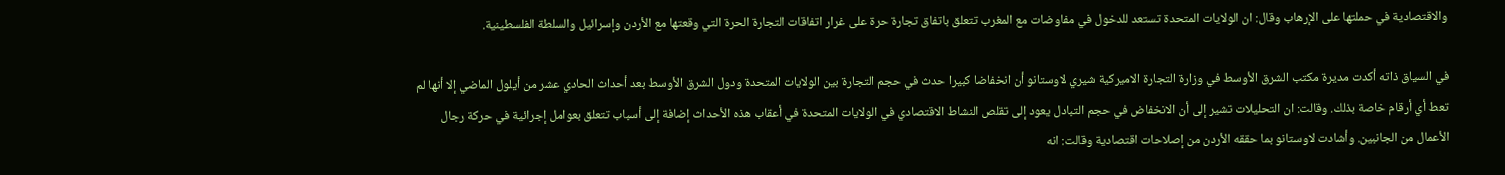والاقتصادية في حملتها على الإرهاب وقال: ان الولايات المتحدة تستعد للدخول في مفاوضات مع المغرب تتعلق باتفاق تجارة حرة على غرار اتفاقات التجارة الحرة التي وقعتها مع الأردن وإسرائيل والسلطة الفلسطينية.

في السياق ذاته أكدت مديرة مكتب الشرق الأوسط في وزارة التجارة الاميركية شيري لاوستانو أن انخفاضا كبيرا حدث في حجم التجارة بين الولايات المتحدة ودول الشرق الأوسط بعد أحداث الحادي عشر من أيلول الماضي إلا أنها لم تعط أي أرقام خاصة بذلك. وقالت: ان التحليلات تشير إلى أن الانخفاض في حجم التبادل يعود إلى تقلص النشاط الاقتصادي في الولايات المتحدة في أعقاب هذه الأحداث إضافة إلى أسباب تتعلق بعوامل إجرائية في حركة رجال الأعمال من الجانبين. وأشادت لاوستانو بما حققه الأردن من إصلاحات اقتصادية وقالت: انه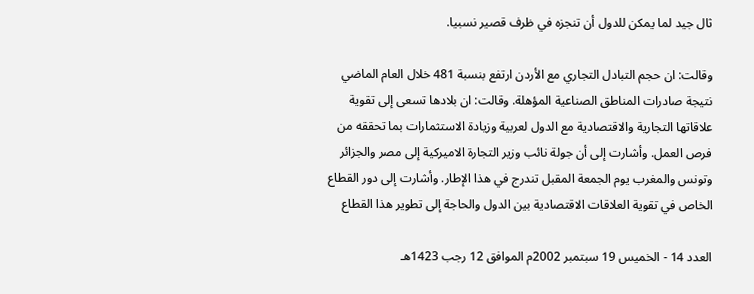ثال جيد لما يمكن للدول أن تنجزه في ظرف قصير نسبيا.

وقالت: ان حجم التبادل التجاري مع الأردن ارتفع بنسبة 481 خلال العام الماضي نتيجة صادرات المناطق الصناعية المؤهلة. وقالت: ان بلادها تسعى إلى تقوية علاقاتها التجارية والاقتصادية مع الدول لعربية وزيادة الاستثمارات بما تحققه من فرص العمل. وأشارت إلى أن جولة نائب وزير التجارة الاميركية إلى مصر والجزائر وتونس والمغرب يوم الجمعة المقبل تندرج في هذا الإطار. وأشارت إلى دور القطاع الخاص في تقوية العلاقات الاقتصادية بين الدول والحاجة إلى تطوير هذا القطاع

العدد 14 - الخميس 19 سبتمبر 2002م الموافق 12 رجب 1423هـ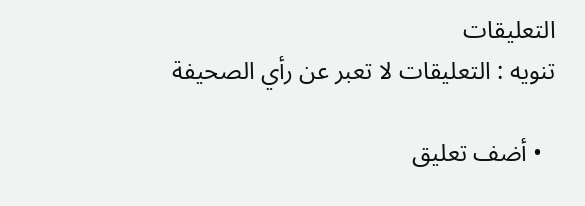التعليقات
تنويه : التعليقات لا تعبر عن رأي الصحيفة

  • أضف تعليق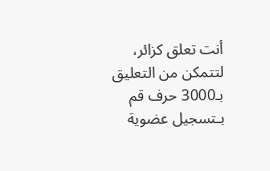أنت تعلق كزائر، لتتمكن من التعليق بـ3000 حرف قم بـتسجيل عضوية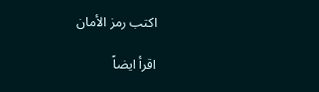اكتب رمز الأمان

اقرأ ايضاً